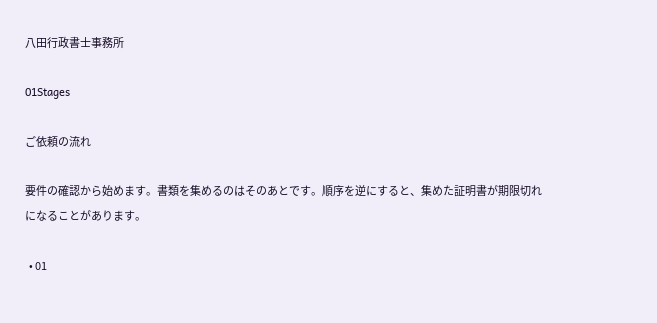八田行政書士事務所

01Stages

ご依頼の流れ

要件の確認から始めます。書類を集めるのはそのあとです。順序を逆にすると、集めた証明書が期限切れになることがあります。

  • 01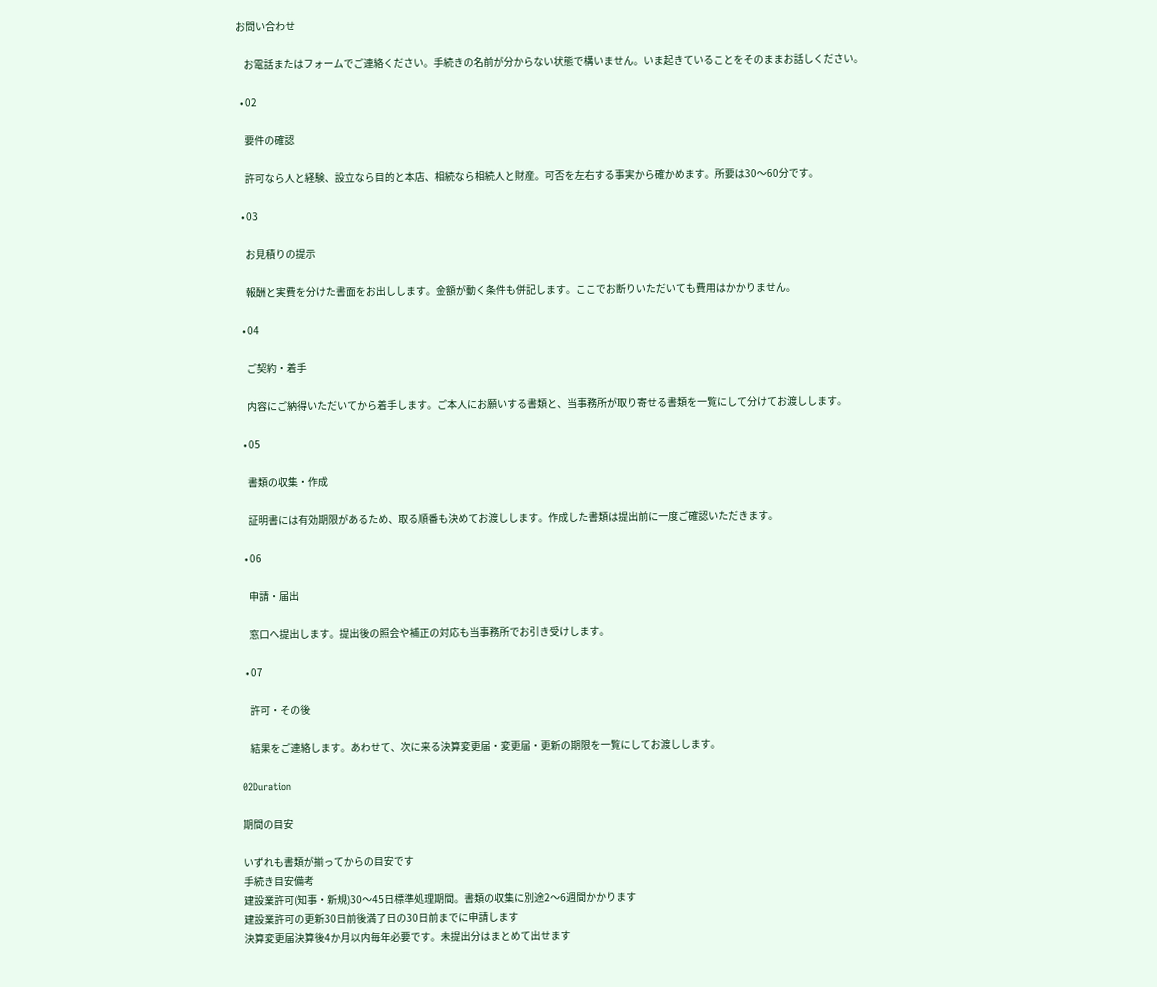お問い合わせ

    お電話またはフォームでご連絡ください。手続きの名前が分からない状態で構いません。いま起きていることをそのままお話しください。

  • 02

    要件の確認

    許可なら人と経験、設立なら目的と本店、相続なら相続人と財産。可否を左右する事実から確かめます。所要は30〜60分です。

  • 03

    お見積りの提示

    報酬と実費を分けた書面をお出しします。金額が動く条件も併記します。ここでお断りいただいても費用はかかりません。

  • 04

    ご契約・着手

    内容にご納得いただいてから着手します。ご本人にお願いする書類と、当事務所が取り寄せる書類を一覧にして分けてお渡しします。

  • 05

    書類の収集・作成

    証明書には有効期限があるため、取る順番も決めてお渡しします。作成した書類は提出前に一度ご確認いただきます。

  • 06

    申請・届出

    窓口へ提出します。提出後の照会や補正の対応も当事務所でお引き受けします。

  • 07

    許可・その後

    結果をご連絡します。あわせて、次に来る決算変更届・変更届・更新の期限を一覧にしてお渡しします。

02Duration

期間の目安

いずれも書類が揃ってからの目安です
手続き目安備考
建設業許可(知事・新規)30〜45日標準処理期間。書類の収集に別途2〜6週間かかります
建設業許可の更新30日前後満了日の30日前までに申請します
決算変更届決算後4か月以内毎年必要です。未提出分はまとめて出せます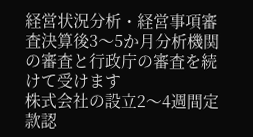経営状況分析・経営事項審査決算後3〜5か月分析機関の審査と行政庁の審査を続けて受けます
株式会社の設立2〜4週間定款認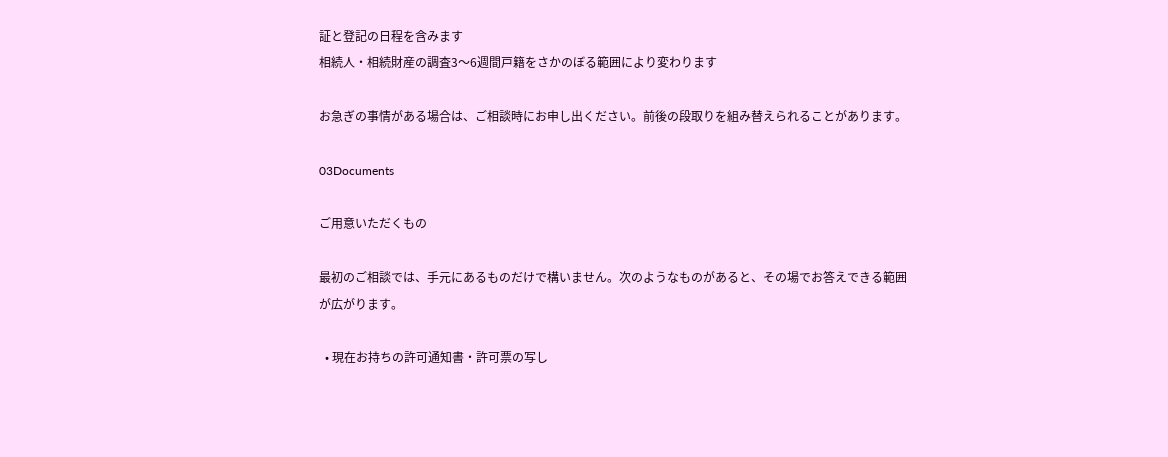証と登記の日程を含みます
相続人・相続財産の調査3〜6週間戸籍をさかのぼる範囲により変わります

お急ぎの事情がある場合は、ご相談時にお申し出ください。前後の段取りを組み替えられることがあります。

03Documents

ご用意いただくもの

最初のご相談では、手元にあるものだけで構いません。次のようなものがあると、その場でお答えできる範囲が広がります。

  • 現在お持ちの許可通知書・許可票の写し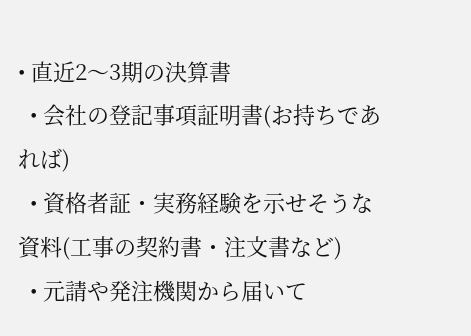• 直近2〜3期の決算書
  • 会社の登記事項証明書(お持ちであれば)
  • 資格者証・実務経験を示せそうな資料(工事の契約書・注文書など)
  • 元請や発注機関から届いて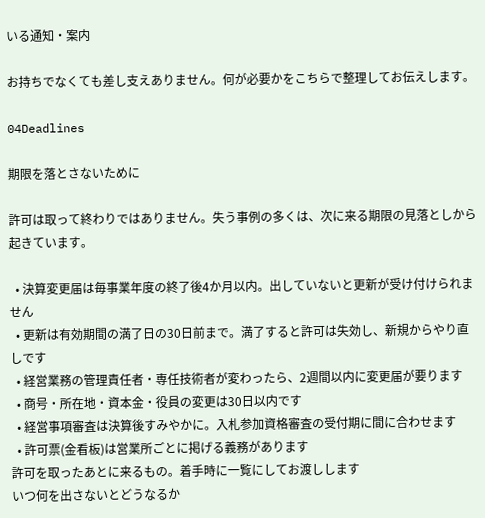いる通知・案内

お持ちでなくても差し支えありません。何が必要かをこちらで整理してお伝えします。

04Deadlines

期限を落とさないために

許可は取って終わりではありません。失う事例の多くは、次に来る期限の見落としから起きています。

  • 決算変更届は毎事業年度の終了後4か月以内。出していないと更新が受け付けられません
  • 更新は有効期間の満了日の30日前まで。満了すると許可は失効し、新規からやり直しです
  • 経営業務の管理責任者・専任技術者が変わったら、2週間以内に変更届が要ります
  • 商号・所在地・資本金・役員の変更は30日以内です
  • 経営事項審査は決算後すみやかに。入札参加資格審査の受付期に間に合わせます
  • 許可票(金看板)は営業所ごとに掲げる義務があります
許可を取ったあとに来るもの。着手時に一覧にしてお渡しします
いつ何を出さないとどうなるか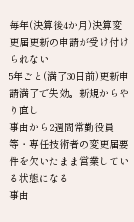毎年(決算後4か月)決算変更届更新の申請が受け付けられない
5年ごと(満了30日前)更新申請満了で失効。新規からやり直し
事由から2週間常勤役員等・専任技術者の変更届要件を欠いたまま営業している状態になる
事由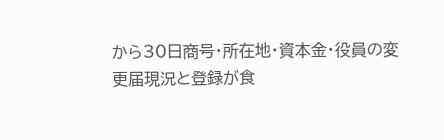から30日商号・所在地・資本金・役員の変更届現況と登録が食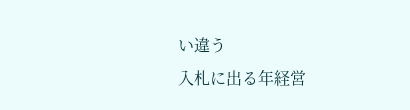い違う
入札に出る年経営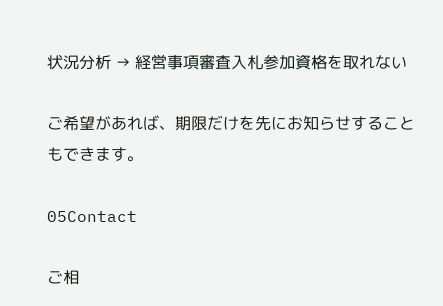状況分析 → 経営事項審査入札参加資格を取れない

ご希望があれば、期限だけを先にお知らせすることもできます。

05Contact

ご相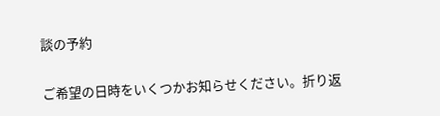談の予約

ご希望の日時をいくつかお知らせください。折り返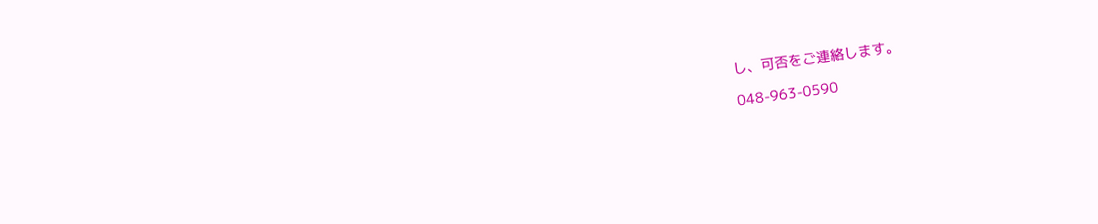し、可否をご連絡します。

048-963-0590